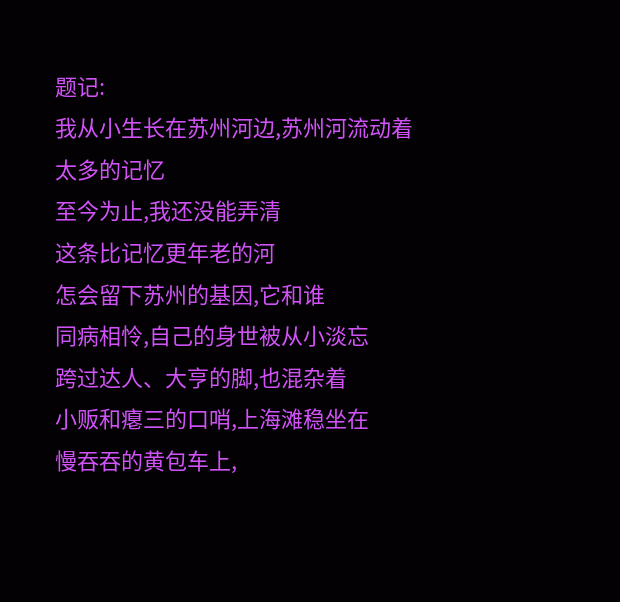题记:
我从小生长在苏州河边,苏州河流动着太多的记忆
至今为止,我还没能弄清
这条比记忆更年老的河
怎会留下苏州的基因,它和谁
同病相怜,自己的身世被从小淡忘
跨过达人、大亨的脚,也混杂着
小贩和瘪三的口哨,上海滩稳坐在
慢吞吞的黄包车上,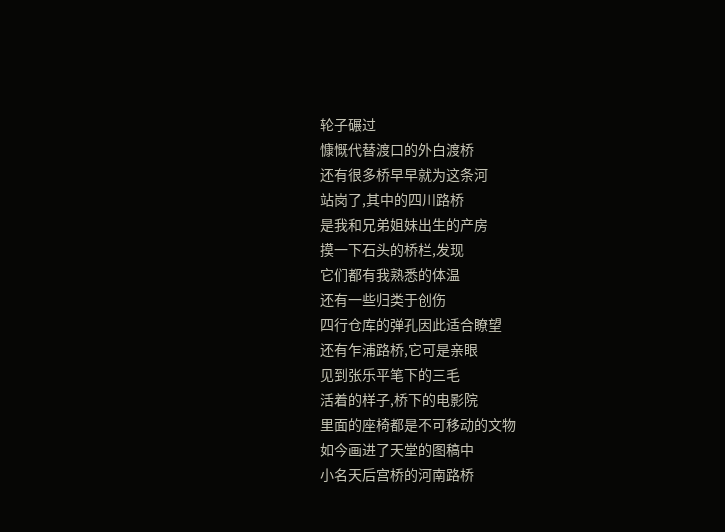轮子碾过
慷慨代替渡口的外白渡桥
还有很多桥早早就为这条河
站岗了,其中的四川路桥
是我和兄弟姐妹出生的产房
摸一下石头的桥栏,发现
它们都有我熟悉的体温
还有一些归类于创伤
四行仓库的弹孔因此适合瞭望
还有乍浦路桥,它可是亲眼
见到张乐平笔下的三毛
活着的样子,桥下的电影院
里面的座椅都是不可移动的文物
如今画进了天堂的图稿中
小名天后宫桥的河南路桥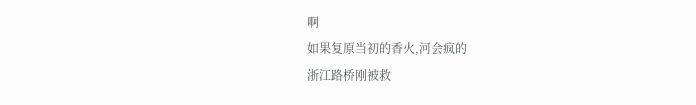啊
如果复原当初的香火,河会疯的
浙江路桥刚被救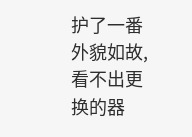护了一番
外貌如故,看不出更换的器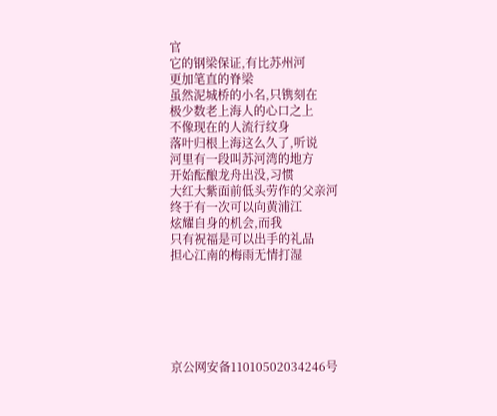官
它的钢梁保证,有比苏州河
更加笔直的脊梁
虽然泥城桥的小名,只镌刻在
极少数老上海人的心口之上
不像现在的人流行纹身
落叶归根上海这么久了,听说
河里有一段叫苏河湾的地方
开始酝酿龙舟出没,习惯
大红大紫面前低头劳作的父亲河
终于有一次可以向黄浦江
炫耀自身的机会,而我
只有祝福是可以出手的礼品
担心江南的梅雨无情打湿






京公网安备11010502034246号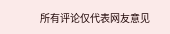所有评论仅代表网友意见